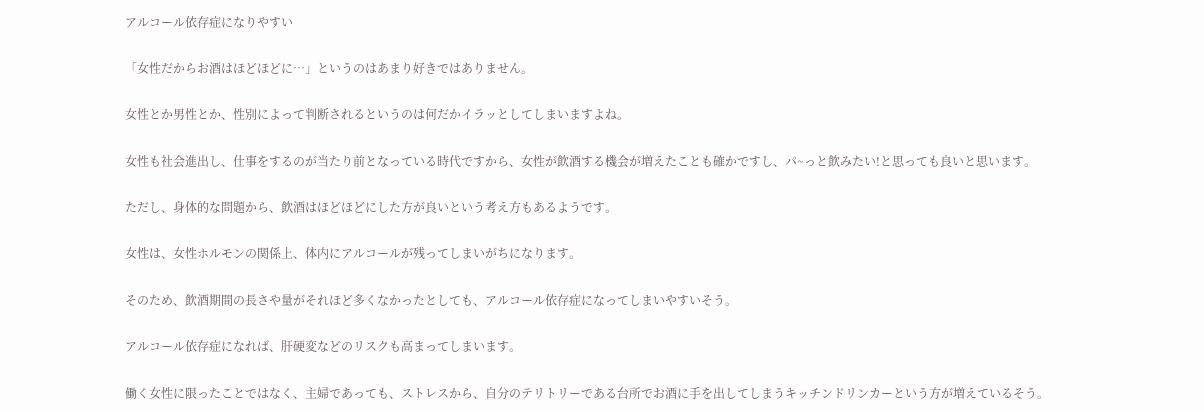アルコール依存症になりやすい

「女性だからお酒はほどほどに…」というのはあまり好きではありません。

女性とか男性とか、性別によって判断されるというのは何だかイラッとしてしまいますよね。

女性も社会進出し、仕事をするのが当たり前となっている時代ですから、女性が飲酒する機会が増えたことも確かですし、パ~っと飲みたい!と思っても良いと思います。

ただし、身体的な問題から、飲酒はほどほどにした方が良いという考え方もあるようです。

女性は、女性ホルモンの関係上、体内にアルコールが残ってしまいがちになります。

そのため、飲酒期間の長さや量がそれほど多くなかったとしても、アルコール依存症になってしまいやすいそう。

アルコール依存症になれば、肝硬変などのリスクも高まってしまいます。

働く女性に限ったことではなく、主婦であっても、ストレスから、自分のテリトリーである台所でお酒に手を出してしまうキッチンドリンカーという方が増えているそう。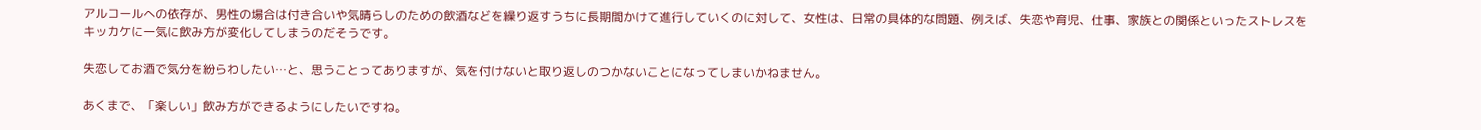アルコールへの依存が、男性の場合は付き合いや気晴らしのための飲酒などを繰り返すうちに長期間かけて進行していくのに対して、女性は、日常の具体的な問題、例えば、失恋や育児、仕事、家族との関係といったストレスをキッカケに一気に飲み方が変化してしまうのだそうです。

失恋してお酒で気分を紛らわしたい…と、思うことってありますが、気を付けないと取り返しのつかないことになってしまいかねません。

あくまで、「楽しい」飲み方ができるようにしたいですね。